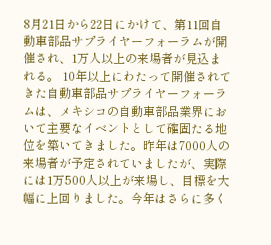8月21日から22日にかけて、第11回自動車部品サプライヤーフォーラムが開催され、1万人以上の来場者が見込まれる。 10年以上にわたって開催されてきた自動車部品サプライヤーフォーラムは、メキシコの自動車部品業界において主要なイベントとして確固たる地位を築いてきました。昨年は7000人の来場者が予定されていましたが、実際には1万500人以上が来場し、目標を大幅に上回りました。今年はさらに多く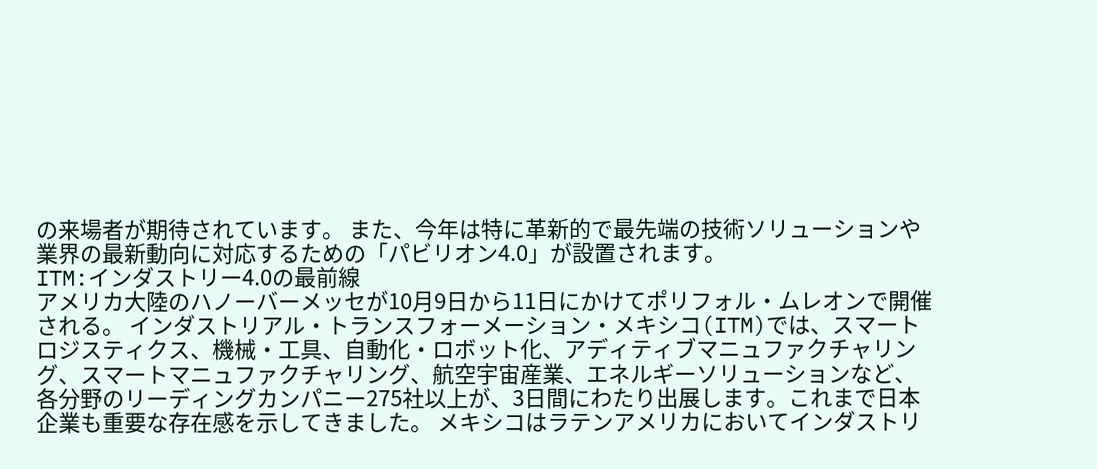の来場者が期待されています。 また、今年は特に革新的で最先端の技術ソリューションや業界の最新動向に対応するための「パビリオン4.0」が設置されます。
ITM:インダストリー4.0の最前線
アメリカ大陸のハノーバーメッセが10月9日から11日にかけてポリフォル・ムレオンで開催される。 インダストリアル・トランスフォーメーション・メキシコ(ITM)では、スマートロジスティクス、機械・工具、自動化・ロボット化、アディティブマニュファクチャリング、スマートマニュファクチャリング、航空宇宙産業、エネルギーソリューションなど、各分野のリーディングカンパニー275社以上が、3日間にわたり出展します。これまで日本企業も重要な存在感を示してきました。 メキシコはラテンアメリカにおいてインダストリ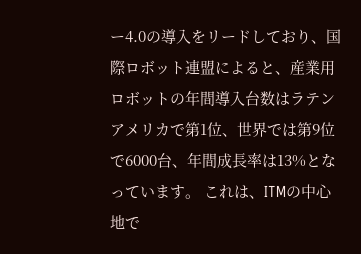ー4.0の導入をリードしており、国際ロボット連盟によると、産業用ロボットの年間導入台数はラテンアメリカで第1位、世界では第9位で6000台、年間成長率は13%となっています。 これは、ITMの中心地で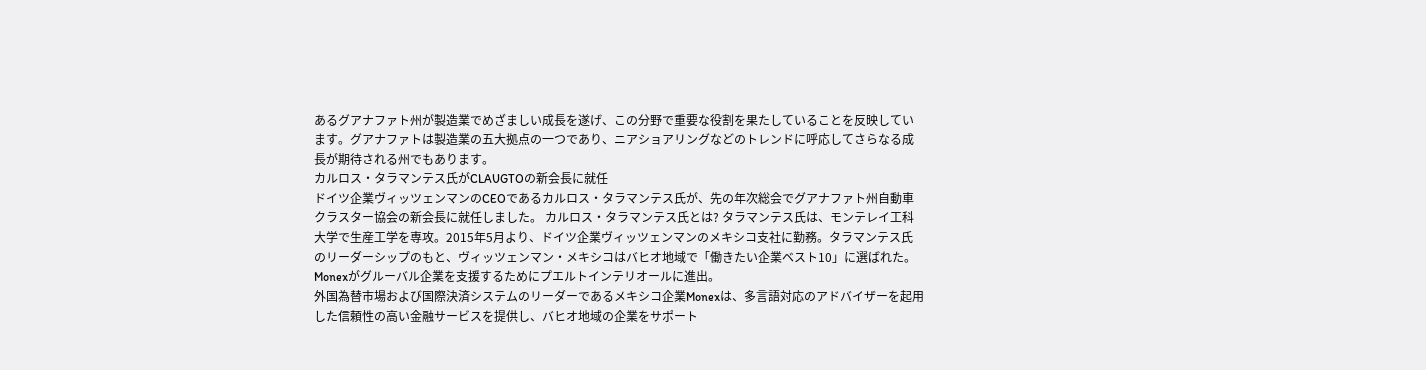あるグアナファト州が製造業でめざましい成長を遂げ、この分野で重要な役割を果たしていることを反映しています。グアナファトは製造業の五大拠点の一つであり、ニアショアリングなどのトレンドに呼応してさらなる成長が期待される州でもあります。
カルロス・タラマンテス氏がCLAUGTOの新会長に就任
ドイツ企業ヴィッツェンマンのCEOであるカルロス・タラマンテス氏が、先の年次総会でグアナファト州自動車クラスター協会の新会長に就任しました。 カルロス・タラマンテス氏とは? タラマンテス氏は、モンテレイ工科大学で生産工学を専攻。2015年5月より、ドイツ企業ヴィッツェンマンのメキシコ支社に勤務。タラマンテス氏のリーダーシップのもと、ヴィッツェンマン・メキシコはバヒオ地域で「働きたい企業ベスト10」に選ばれた。
Monexがグルーバル企業を支援するためにプエルトインテリオールに進出。
外国為替市場および国際決済システムのリーダーであるメキシコ企業Monexは、多言語対応のアドバイザーを起用した信頼性の高い金融サービスを提供し、バヒオ地域の企業をサポート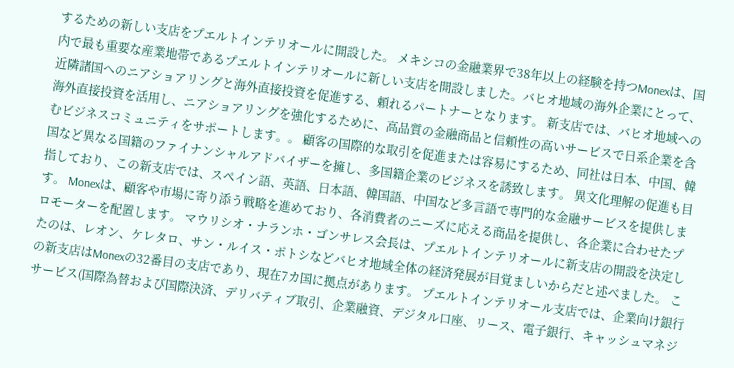するための新しい支店をプエルトインテリオールに開設した。 メキシコの金融業界で38年以上の経験を持つMonexは、国内で最も重要な産業地帯であるプエルトインテリオールに新しい支店を開設しました。バヒオ地域の海外企業にとって、近隣諸国へのニアショアリングと海外直接投資を促進する、頼れるパートナーとなります。 新支店では、バヒオ地域への海外直接投資を活用し、ニアショアリングを強化するために、高品質の金融商品と信頼性の高いサービスで日系企業を含むビジネスコミュニティをサポートします。。 顧客の国際的な取引を促進または容易にするため、同社は日本、中国、韓国など異なる国籍のファイナンシャルアドバイザーを擁し、多国籍企業のビジネスを誘致します。 異文化理解の促進も目指しており、この新支店では、スペイン語、英語、日本語、韓国語、中国など多言語で専門的な金融サービスを提供します。 Monexは、顧客や市場に寄り添う戦略を進めており、各消費者のニーズに応える商品を提供し、各企業に合わせたプロモーターを配置します。 マウリシオ・ナランホ・ゴンサレス会長は、プエルトインテリオールに新支店の開設を決定したのは、レオン、ケレタロ、サン・ルイス・ポトシなどバヒオ地域全体の経済発展が目覚ましいからだと述べました。 この新支店はMonexの32番目の支店であり、現在7カ国に拠点があります。 プエルトインテリオール支店では、企業向け銀行サービス(国際為替および国際決済、デリバティブ取引、企業融資、デジタル口座、リース、電子銀行、キャッシュマネジ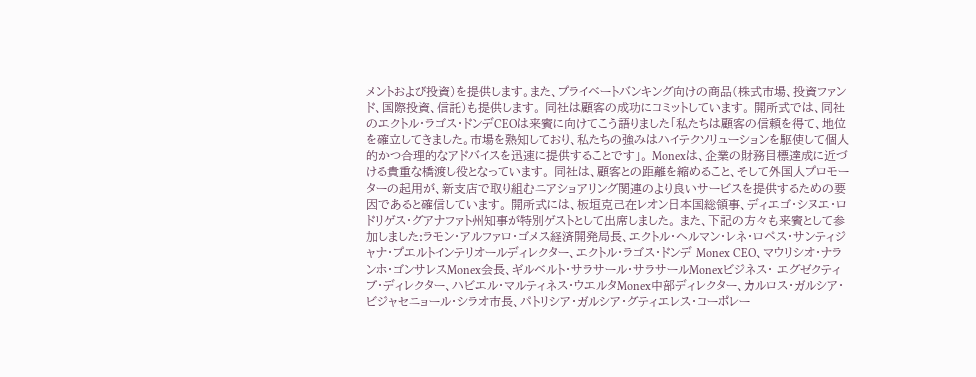メントおよび投資)を提供します。また、プライベートバンキング向けの商品(株式市場、投資ファンド、国際投資、信託)も提供します。 同社は顧客の成功にコミットしています。 開所式では、同社のエクトル・ラゴス・ドンデCEOは来賓に向けてこう語りました「私たちは顧客の信頼を得て、地位を確立してきました。市場を熟知しており、私たちの強みはハイテクソリューションを駆使して個人的かつ合理的なアドバイスを迅速に提供することです」。 Monexは、企業の財務目標達成に近づける貴重な橋渡し役となっています。 同社は、顧客との距離を縮めること、そして外国人プロモーターの起用が、新支店で取り組むニアショアリング関連のより良いサービスを提供するための要因であると確信しています。 開所式には、板垣克己在レオン日本国総領事、ディエゴ・シヌエ・ロドリゲス・グアナファト州知事が特別ゲストとして出席しました。 また、下記の方々も来賓として参加しました:ラモン・アルファロ・ゴメス経済開発局長、エクトル・ヘルマン・レネ・ロペス・サンティジャナ・プエルトインテリオールディレクター、エクトル・ラゴス・ドンデ Monex CEO、マウリシオ・ナランホ・ゴンサレスMonex会長、ギルベルト・サラサール・サラサールMonexビジネス・ エグゼクティブ・ディレクター、ハビエル・マルティネス・ウエルタMonex中部ディレクター、カルロス・ガルシア・ビジャセニョール・シラオ市長、パトリシア・ガルシア・グティエレス・コーポレー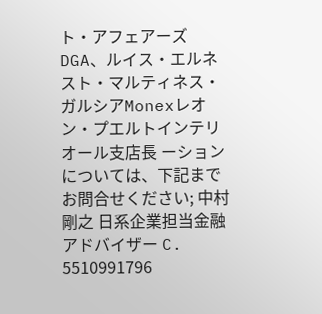ト・アフェアーズ DGA、ルイス・エルネスト・マルティネス・ガルシアMonexレオン・プエルトインテリオール支店長 ーションについては、下記までお問合せください; 中村 剛之 日系企業担当金融アドバイザー C. 5510991796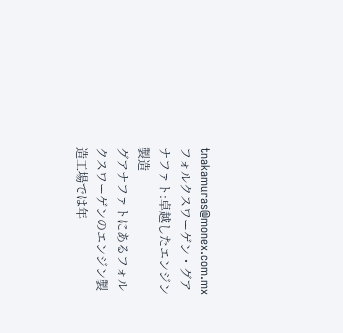tnakamuras@monex.com.mx
フォルクスワーゲン・グアナファト:卓越したエンジン製造
グアナファトにあるフォルクスワーゲンのエンジン製造工場では年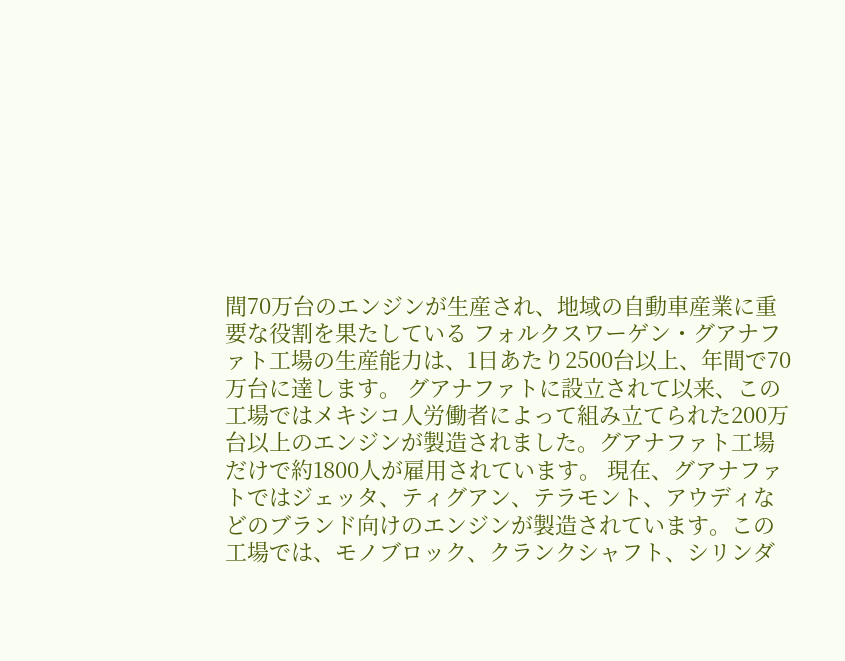間70万台のエンジンが生産され、地域の自動車産業に重要な役割を果たしている フォルクスワーゲン・グアナファト工場の生産能力は、1日あたり2500台以上、年間で70万台に達します。 グアナファトに設立されて以来、この工場ではメキシコ人労働者によって組み立てられた200万台以上のエンジンが製造されました。グアナファト工場だけで約1800人が雇用されています。 現在、グアナファトではジェッタ、ティグアン、テラモント、アウディなどのブランド向けのエンジンが製造されています。この工場では、モノブロック、クランクシャフト、シリンダ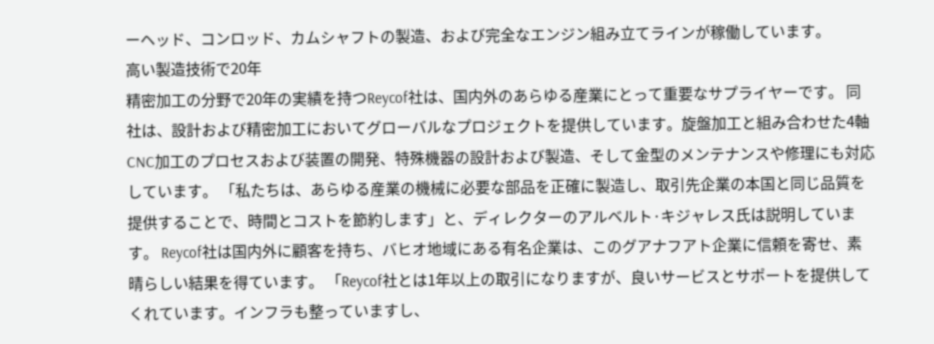ーヘッド、コンロッド、カムシャフトの製造、および完全なエンジン組み立てラインが稼働しています。
高い製造技術で20年
精密加工の分野で20年の実績を持つReycof社は、国内外のあらゆる産業にとって重要なサプライヤーです。 同社は、設計および精密加工においてグローバルなプロジェクトを提供しています。旋盤加工と組み合わせた4軸CNC加工のプロセスおよび装置の開発、特殊機器の設計および製造、そして金型のメンテナンスや修理にも対応しています。 「私たちは、あらゆる産業の機械に必要な部品を正確に製造し、取引先企業の本国と同じ品質を提供することで、時間とコストを節約します」と、ディレクターのアルベルト·キジャレス氏は説明しています。 Reycof社は国内外に顧客を持ち、バヒオ地域にある有名企業は、このグアナフアト企業に信頼を寄せ、素晴らしい結果を得ています。 「Reycof社とは1年以上の取引になりますが、良いサービスとサポートを提供してくれています。インフラも整っていますし、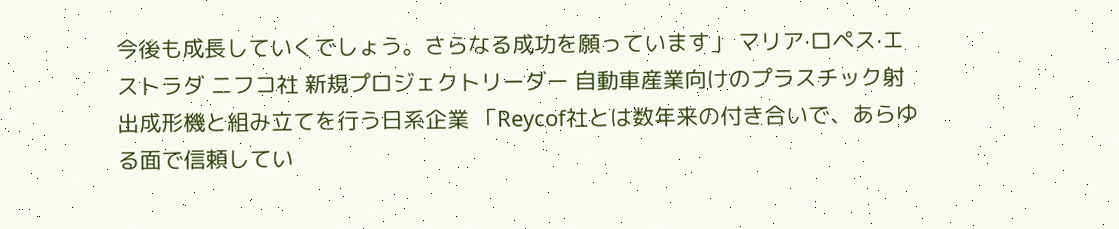今後も成長していくでしょう。さらなる成功を願っています」 マリア·ロペス·エストラダ ニフコ社 新規プロジェクトリーダー 自動車産業向けのプラスチック射出成形機と組み立てを行う日系企業 「Reycof社とは数年来の付き合いで、あらゆる面で信頼してい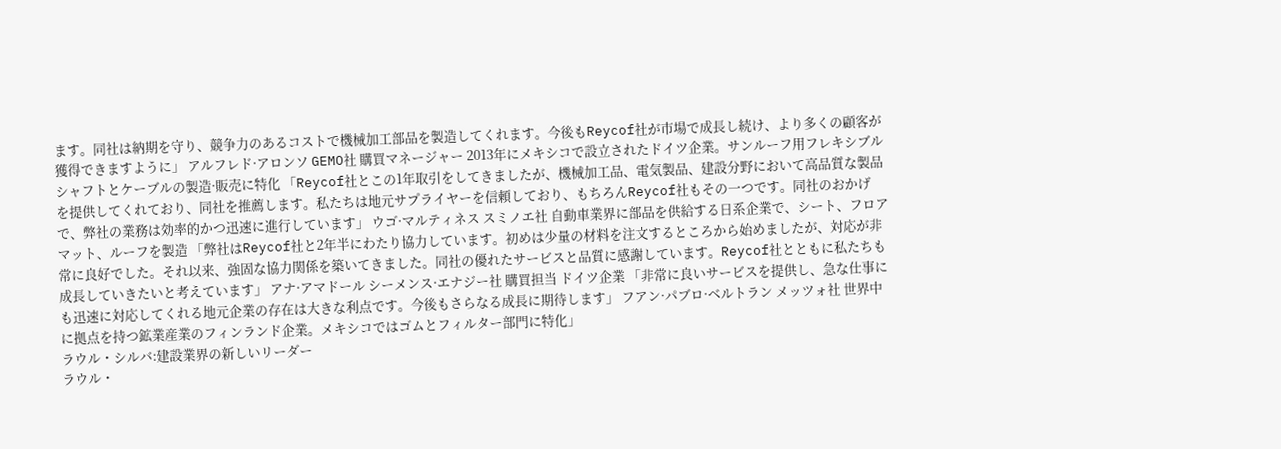ます。同社は納期を守り、競争力のあるコストで機械加工部品を製造してくれます。今後もReycof社が市場で成長し続け、より多くの顧客が獲得できますように」 アルフレド·アロンソ GEMO社 購買マネージャー 2013年にメキシコで設立されたドイツ企業。サンルーフ用フレキシブルシャフトとケーブルの製造·販売に特化 「Reycof社とこの1年取引をしてきましたが、機械加工品、電気製品、建設分野において高品質な製品を提供してくれており、同社を推薦します。私たちは地元サプライヤーを信頼しており、もちろんReycof社もその一つです。同社のおかげで、弊社の業務は効率的かつ迅速に進行しています」 ウゴ·マルティネス スミノエ社 自動車業界に部品を供給する日系企業で、シート、フロアマット、ルーフを製造 「弊社はReycof社と2年半にわたり協力しています。初めは少量の材料を注文するところから始めましたが、対応が非常に良好でした。それ以来、強固な協力関係を築いてきました。同社の優れたサービスと品質に感謝しています。Reycof社とともに私たちも成長していきたいと考えています」 アナ·アマドール シーメンス·エナジー社 購買担当 ドイツ企業 「非常に良いサービスを提供し、急な仕事にも迅速に対応してくれる地元企業の存在は大きな利点です。今後もさらなる成長に期待します」 フアン·パブロ·ベルトラン メッツォ社 世界中に拠点を持つ鉱業産業のフィンランド企業。メキシコではゴムとフィルター部門に特化」
ラウル・シルバ:建設業界の新しいリーダー
ラウル・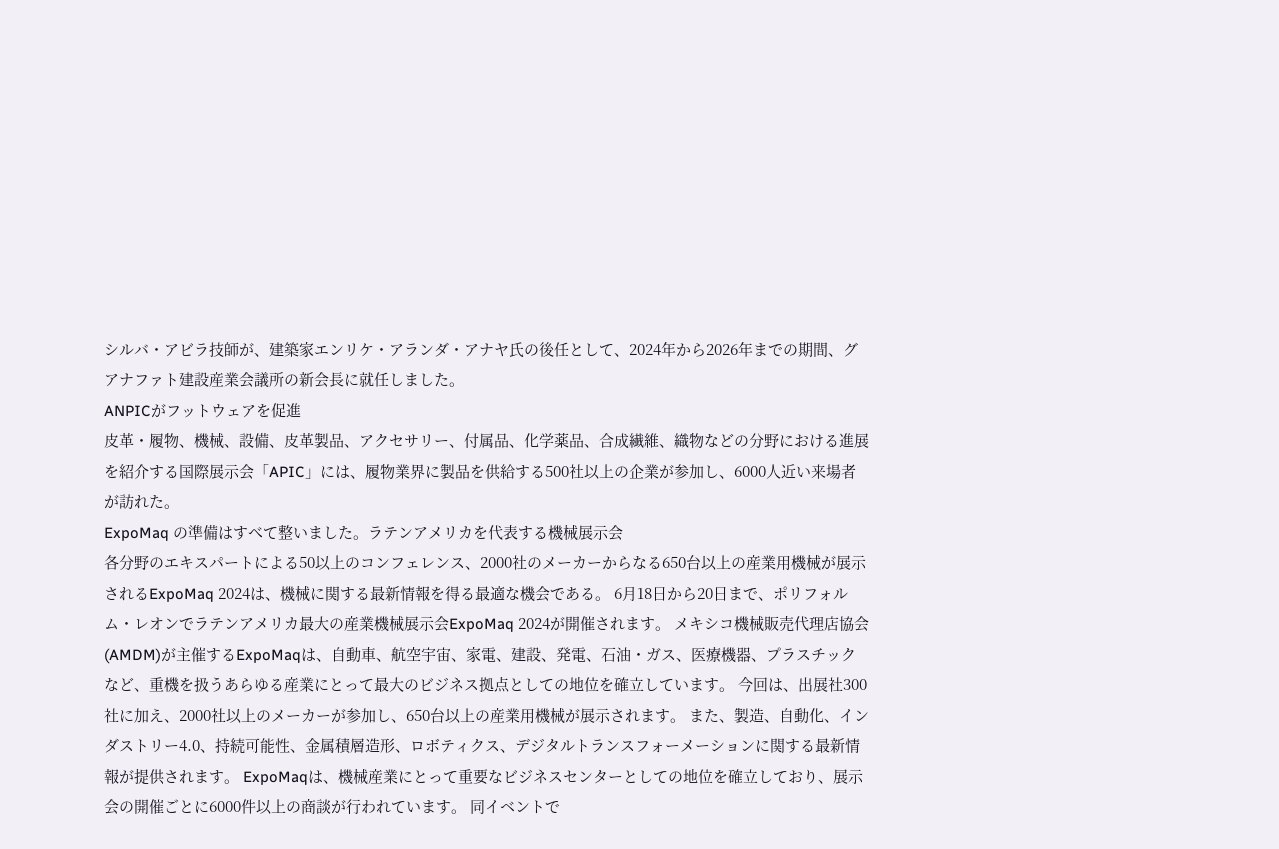シルバ・アビラ技師が、建築家エンリケ・アランダ・アナヤ氏の後任として、2024年から2026年までの期間、グアナファト建設産業会議所の新会長に就任しました。
ANPICがフットウェアを促進
皮革・履物、機械、設備、皮革製品、アクセサリー、付属品、化学薬品、合成繊維、織物などの分野における進展を紹介する国際展示会「APIC」には、履物業界に製品を供給する500社以上の企業が参加し、6000人近い来場者が訪れた。
ExpoMaq の準備はすべて整いました。ラテンアメリカを代表する機械展示会
各分野のエキスパートによる50以上のコンフェレンス、2000社のメーカーからなる650台以上の産業用機械が展示されるExpoMaq 2024は、機械に関する最新情報を得る最適な機会である。 6月18日から20日まで、ポリフォルム・レオンでラテンアメリカ最大の産業機械展示会ExpoMaq 2024が開催されます。 メキシコ機械販売代理店協会(AMDM)が主催するExpoMaqは、自動車、航空宇宙、家電、建設、発電、石油・ガス、医療機器、プラスチックなど、重機を扱うあらゆる産業にとって最大のビジネス拠点としての地位を確立しています。 今回は、出展社300社に加え、2000社以上のメーカーが参加し、650台以上の産業用機械が展示されます。 また、製造、自動化、インダストリー4.0、持続可能性、金属積層造形、ロボティクス、デジタルトランスフォーメーションに関する最新情報が提供されます。 ExpoMaqは、機械産業にとって重要なビジネスセンターとしての地位を確立しており、展示会の開催ごとに6000件以上の商談が行われています。 同イベントで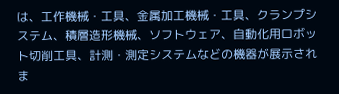は、工作機械・工具、金属加工機械・工具、クランプシステム、積層造形機械、ソフトウェア、自動化用ロボット切削工具、計測・測定システムなどの機器が展示されま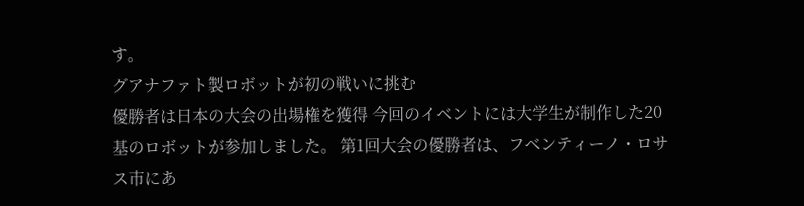す。
グアナファト製ロボットが初の戦いに挑む
優勝者は日本の大会の出場権を獲得 今回のイベントには大学生が制作した20基のロボットが参加しました。 第1回大会の優勝者は、フベンティーノ・ロサス市にあ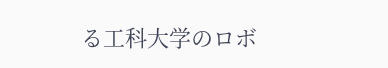る工科大学のロボ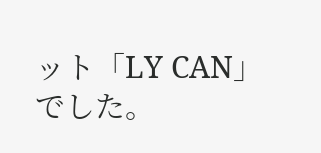ット「LY CAN」でした。